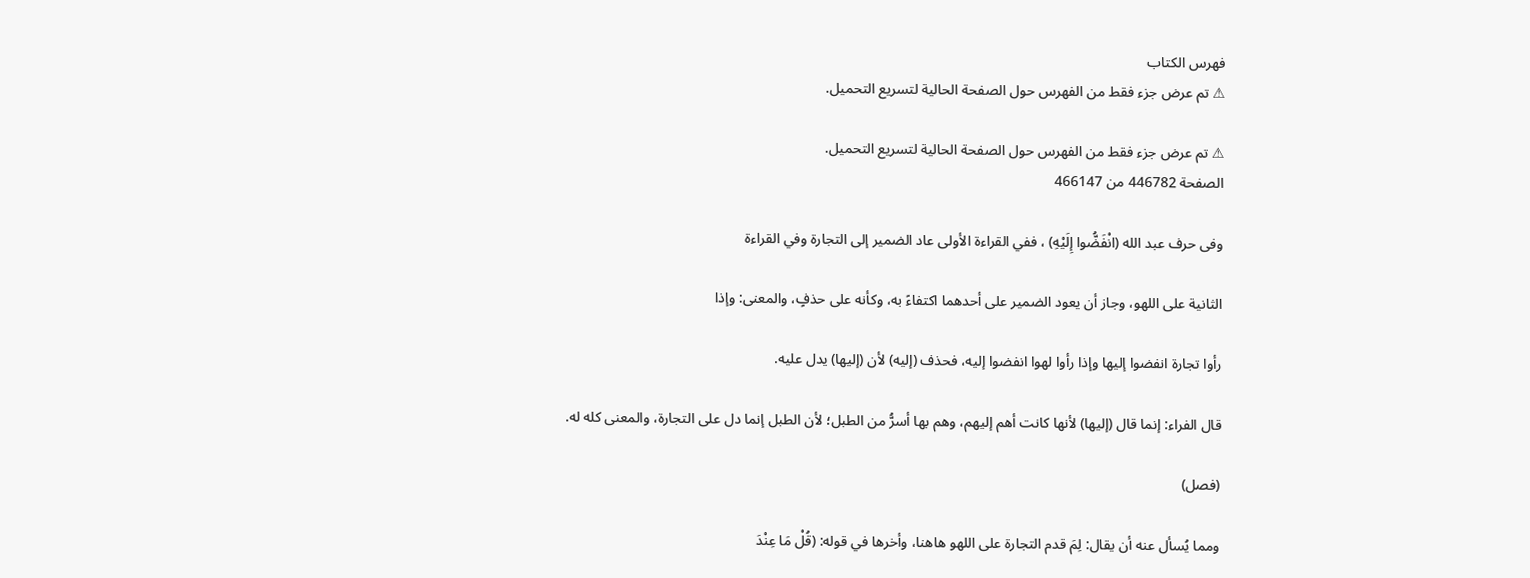فهرس الكتاب
⚠ تم عرض جزء فقط من الفهرس حول الصفحة الحالية لتسريع التحميل.

⚠ تم عرض جزء فقط من الفهرس حول الصفحة الحالية لتسريع التحميل.
الصفحة 446782 من 466147

وفى حرف عبد الله (انْفَضُّوا إِلَيْهِ) ، ففي القراءة الأولى عاد الضمير إلى التجارة وفي القراءة

الثانية على اللهو، وجاز أن يعود الضمير على أحدهما اكتفاءً به، وكأنه على حذفٍ، والمعنى: وإذا

رأوا تجارة انفضوا إليها وإذا رأوا لهوا انفضوا إليه، فحذف (إليه) لأن (إليها) يدل عليه.

قال الفراء: إنما قال (إليها) لأنها كانت أهم إليهم، وهم بها أسرُّ من الطبل؛ لأن الطبل إنما دل على التجارة، والمعنى كله له.

(فصل)

ومما يُسأل عنه أن يقال: لِمَ قدم التجارة على اللهو هاهنا، وأخرها في قوله: (قُلْ مَا عِنْدَ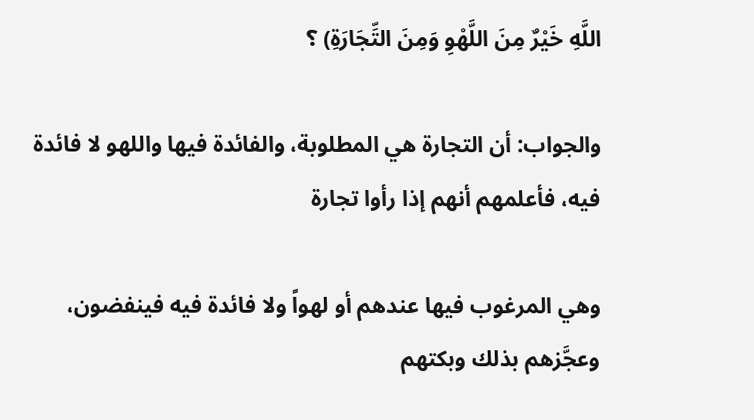اللَّهِ خَيْرٌ مِنَ اللَّهْوِ وَمِنَ التِّجَارَةِ) ؟

والجواب: أن التجارة هي المطلوبة، والفائدة فيها واللهو لا فائدة فيه، فأعلمهم أنهم إذا رأوا تجارة

وهي المرغوب فيها عندهم أو لهواً ولا فائدة فيه فينفضون، وعجَّزهم بذلك وبكتهم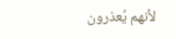لأنهم يُعذرون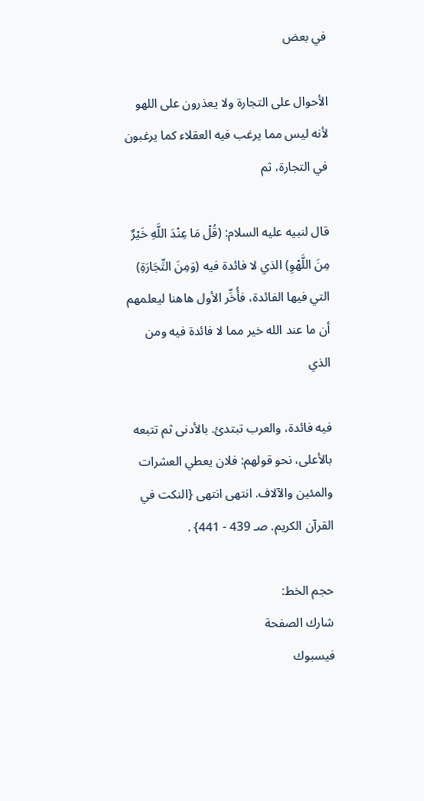في بعض

الأحوال على التجارة ولا يعذرون على اللهو لأنه ليس مما يرغب فيه العقلاء كما يرغبون في التجارة، ثم

قال لنبيه عليه السلام: (قُلْ مَا عِنْدَ اللَّهِ خَيْرٌ مِنَ اللَّهْوِ) الذي لا فائدة فيه (وَمِنَ التِّجَارَةِ) التي فيها الفائدة، فأُخِّر الأول هاهنا ليعلمهم أن ما عند الله خير مما لا فائدة فيه ومن الذي

فيه فائدة، والعرب تبتدئ. بالأدنى ثم تتبعه بالأعلى، نحو قولهم: فلان يعطي العشرات والمئين والآلاف. انتهى انتهى {النكت في القرآن الكريم. صـ 439 - 441} .

حجم الخط:
شارك الصفحة
فيسبوك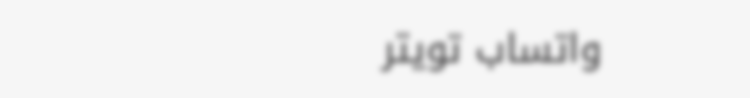واتساب تويتر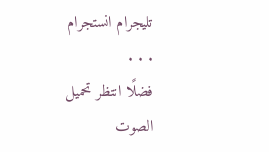تليجرام انستجرام
. . .
فضلًا انتظر تحميل الصوت